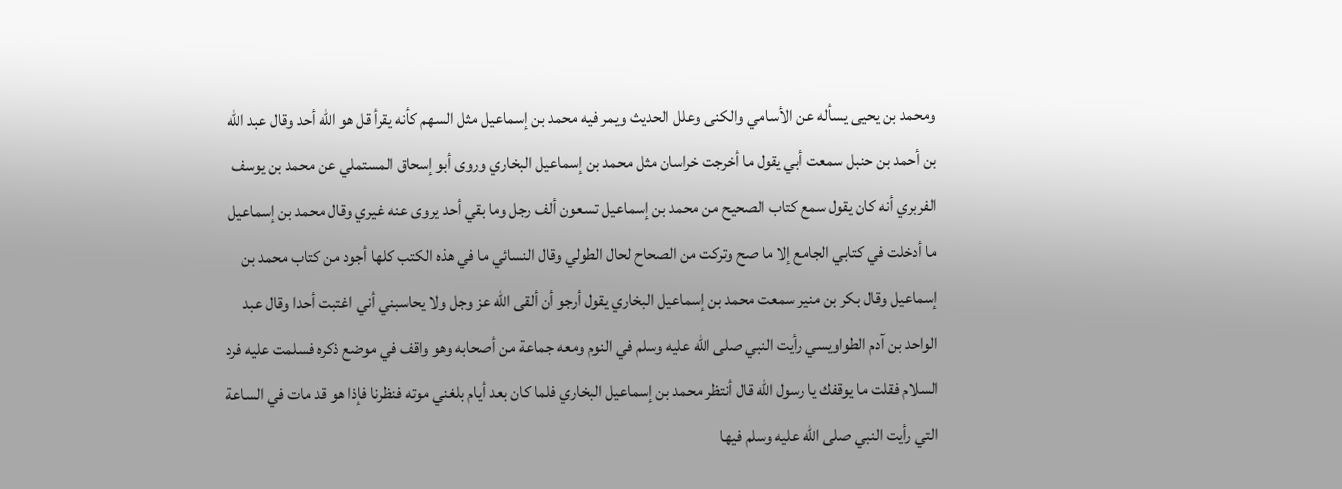ومحمد بن يحيى يسأله عن الأسامي والكنى وعلل الحديث ويمر فيه محمد بن إسماعيل مثل السهم كأنه يقرأ قل هو الله أحد وقال عبد الله بن أحمد بن حنبل سمعت أبي يقول ما أخرجت خراسان مثل محمد بن إسماعيل البخاري وروى أبو إسحاق المستملي عن محمد بن يوسف الفربري أنه كان يقول سمع كتاب الصحيح من محمد بن إسماعيل تسعون ألف رجل وما بقي أحد يروى عنه غيري وقال محمد بن إسماعيل ما أدخلت في كتابي الجامع إلا ما صح وتركت من الصحاح لحال الطولي وقال النسائي ما في هذه الكتب كلها أجود من كتاب محمد بن إسماعيل وقال بكر بن منير سمعت محمد بن إسماعيل البخاري يقول أرجو أن ألقى الله عز وجل ولا يحاسبني أني اغتبت أحدا وقال عبد الواحد بن آدم الطواويسي رأيت النبي صلى الله عليه وسلم في النوم ومعه جماعة من أصحابه وهو واقف في موضع ذكره فسلمت عليه فرد السلام فقلت ما يوقفك يا رسول الله قال أنتظر محمد بن إسماعيل البخاري فلما كان بعد أيام بلغني موته فنظرنا فإذا هو قد مات في الساعة التي رأيت النبي صلى الله عليه وسلم فيها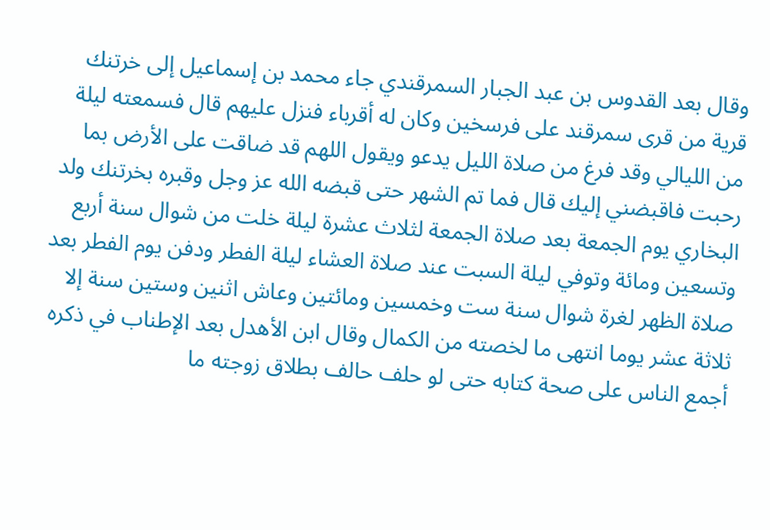وقال بعد القدوس بن عبد الجبار السمرقندي جاء محمد بن إسماعيل إلى خرتنك قرية من قرى سمرقند على فرسخين وكان له أقرباء فنزل عليهم قال فسمعته ليلة من الليالي وقد فرغ من صلاة الليل يدعو ويقول اللهم قد ضاقت على الأرض بما رحبت فاقبضني إليك قال فما تم الشهر حتى قبضه الله عز وجل وقبره بخرتنك ولد البخاري يوم الجمعة بعد صلاة الجمعة لثلاث عشرة ليلة خلت من شوال سنة أربع وتسعين ومائة وتوفي ليلة السبت عند صلاة العشاء ليلة الفطر ودفن يوم الفطر بعد صلاة الظهر لغرة شوال سنة ست وخمسين ومائتين وعاش اثنين وستين سنة إلا ثلاثة عشر يوما انتهى ما لخصته من الكمال وقال ابن الأهدل بعد الإطناب في ذكره أجمع الناس على صحة كتابه حتى لو حلف حالف بطلاق زوجته ما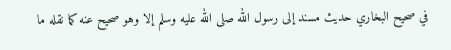في صحيح البخاري حديث مسند إلى رسول الله صلى الله عليه وسلم إلا وهو صحيح عنه كما نقله ما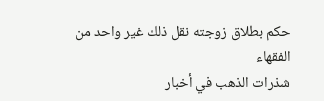حكم بطلاق زوجته نقل ذلك غير واحد من الفقهاء
شذرات الذهب في أخبار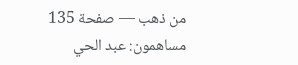من ذهب — صفحة 135
مساهمون: عبد الحي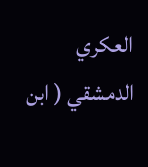العكري الدمشقي ( ابن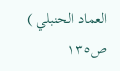العماد الحنبلي )
ص١٣٥